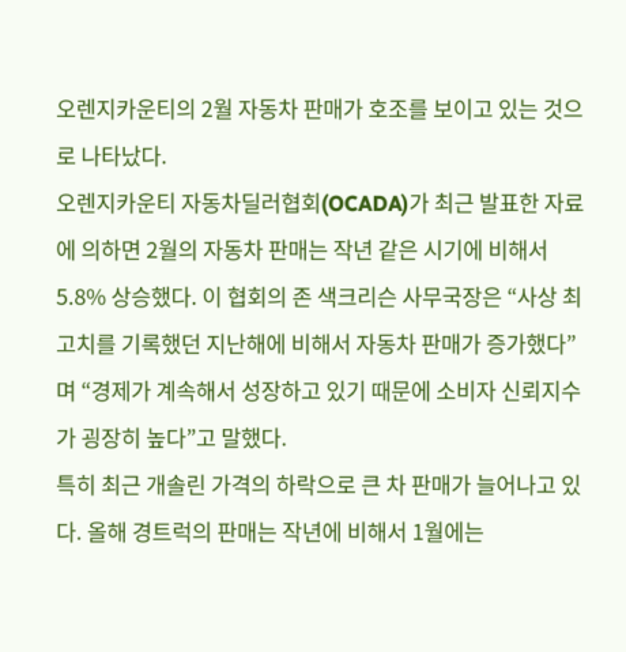오렌지카운티의 2월 자동차 판매가 호조를 보이고 있는 것으로 나타났다.
오렌지카운티 자동차딜러협회(OCADA)가 최근 발표한 자료에 의하면 2월의 자동차 판매는 작년 같은 시기에 비해서 5.8% 상승했다. 이 협회의 존 색크리슨 사무국장은 “사상 최고치를 기록했던 지난해에 비해서 자동차 판매가 증가했다”며 “경제가 계속해서 성장하고 있기 때문에 소비자 신뢰지수가 굉장히 높다”고 말했다.
특히 최근 개솔린 가격의 하락으로 큰 차 판매가 늘어나고 있다. 올해 경트럭의 판매는 작년에 비해서 1월에는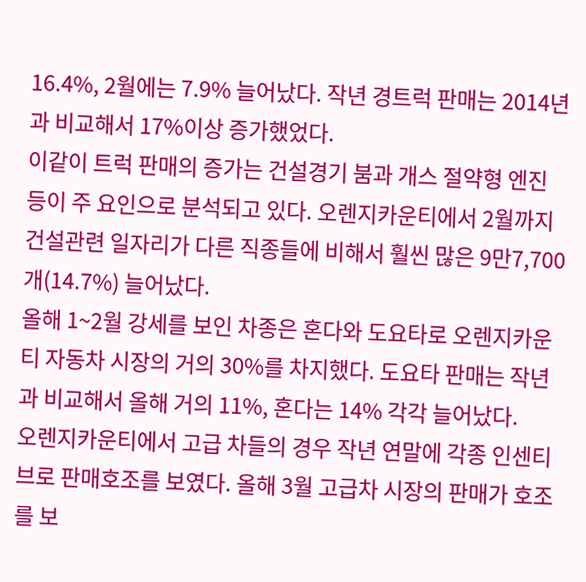16.4%, 2월에는 7.9% 늘어났다. 작년 경트럭 판매는 2014년과 비교해서 17%이상 증가했었다.
이같이 트럭 판매의 증가는 건설경기 붐과 개스 절약형 엔진 등이 주 요인으로 분석되고 있다. 오렌지카운티에서 2월까지 건설관련 일자리가 다른 직종들에 비해서 훨씬 많은 9만7,700개(14.7%) 늘어났다.
올해 1~2월 강세를 보인 차종은 혼다와 도요타로 오렌지카운티 자동차 시장의 거의 30%를 차지했다. 도요타 판매는 작년과 비교해서 올해 거의 11%, 혼다는 14% 각각 늘어났다.
오렌지카운티에서 고급 차들의 경우 작년 연말에 각종 인센티브로 판매호조를 보였다. 올해 3월 고급차 시장의 판매가 호조를 보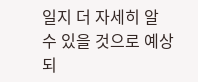일지 더 자세히 알 수 있을 것으로 예상되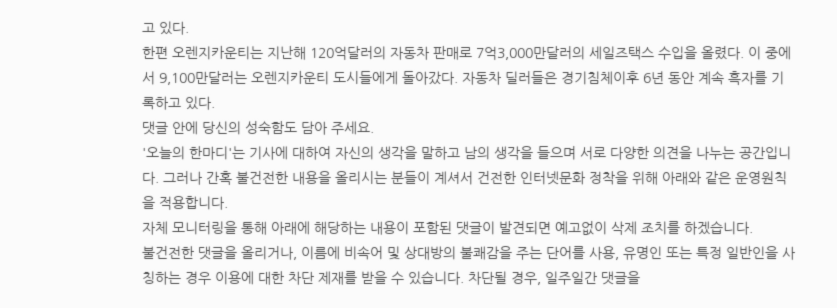고 있다.
한편 오렌지카운티는 지난해 120억달러의 자동차 판매로 7억3,000만달러의 세일즈택스 수입을 올렸다. 이 중에서 9,100만달러는 오렌지카운티 도시들에게 돌아갔다. 자동차 딜러들은 경기침체이후 6년 동안 계속 흑자를 기록하고 있다.
댓글 안에 당신의 성숙함도 담아 주세요.
'오늘의 한마디'는 기사에 대하여 자신의 생각을 말하고 남의 생각을 들으며 서로 다양한 의견을 나누는 공간입니다. 그러나 간혹 불건전한 내용을 올리시는 분들이 계셔서 건전한 인터넷문화 정착을 위해 아래와 같은 운영원칙을 적용합니다.
자체 모니터링을 통해 아래에 해당하는 내용이 포함된 댓글이 발견되면 예고없이 삭제 조치를 하겠습니다.
불건전한 댓글을 올리거나, 이름에 비속어 및 상대방의 불쾌감을 주는 단어를 사용, 유명인 또는 특정 일반인을 사칭하는 경우 이용에 대한 차단 제재를 받을 수 있습니다. 차단될 경우, 일주일간 댓글을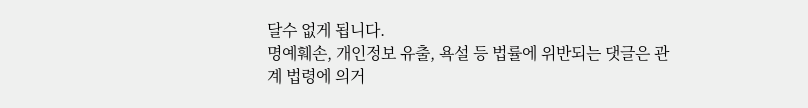달수 없게 됩니다.
명예훼손, 개인정보 유출, 욕설 등 법률에 위반되는 댓글은 관계 법령에 의거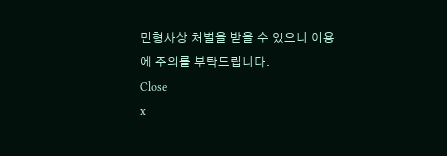민형사상 처벌을 받을 수 있으니 이용에 주의를 부탁드립니다.
Close
x